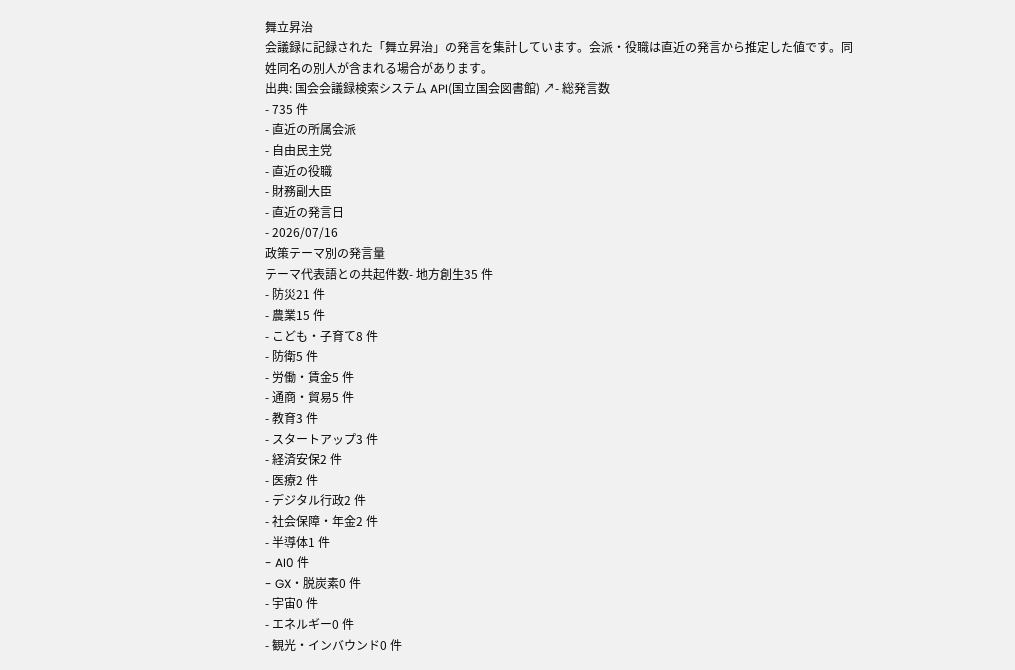舞立昇治
会議録に記録された「舞立昇治」の発言を集計しています。会派・役職は直近の発言から推定した値です。同姓同名の別人が含まれる場合があります。
出典: 国会会議録検索システム API(国立国会図書館) ↗- 総発言数
- 735 件
- 直近の所属会派
- 自由民主党
- 直近の役職
- 財務副大臣
- 直近の発言日
- 2026/07/16
政策テーマ別の発言量
テーマ代表語との共起件数- 地方創生35 件
- 防災21 件
- 農業15 件
- こども・子育て8 件
- 防衛5 件
- 労働・賃金5 件
- 通商・貿易5 件
- 教育3 件
- スタートアップ3 件
- 経済安保2 件
- 医療2 件
- デジタル行政2 件
- 社会保障・年金2 件
- 半導体1 件
- AI0 件
- GX・脱炭素0 件
- 宇宙0 件
- エネルギー0 件
- 観光・インバウンド0 件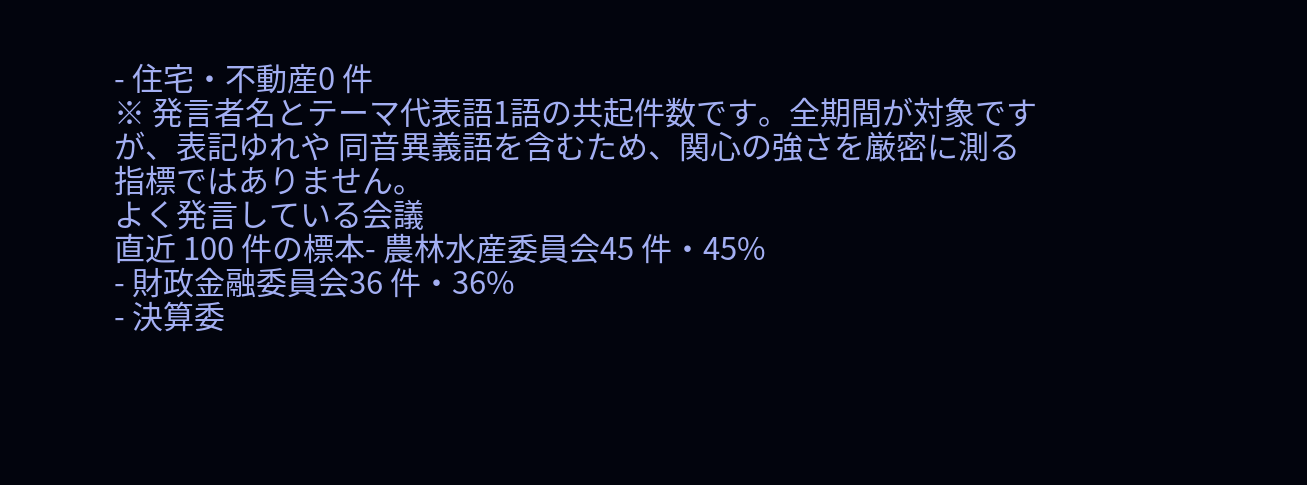- 住宅・不動産0 件
※ 発言者名とテーマ代表語1語の共起件数です。全期間が対象ですが、表記ゆれや 同音異義語を含むため、関心の強さを厳密に測る指標ではありません。
よく発言している会議
直近 100 件の標本- 農林水産委員会45 件・45%
- 財政金融委員会36 件・36%
- 決算委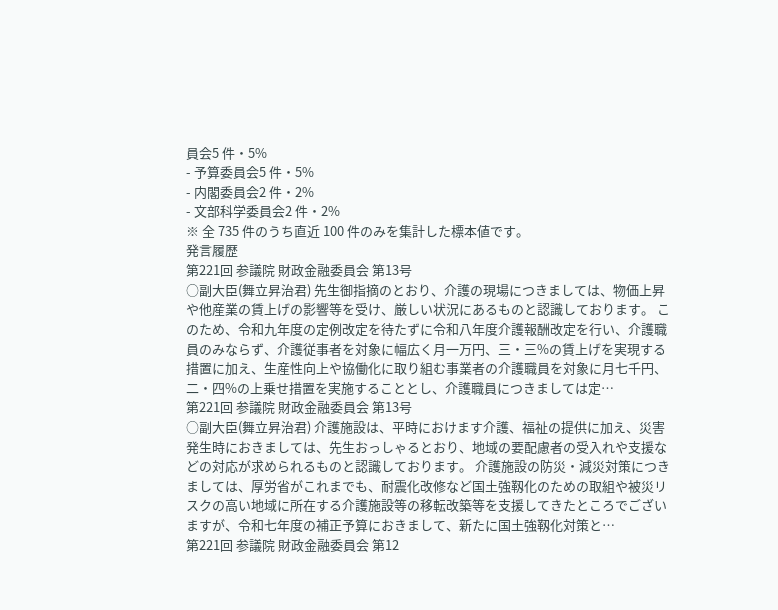員会5 件・5%
- 予算委員会5 件・5%
- 内閣委員会2 件・2%
- 文部科学委員会2 件・2%
※ 全 735 件のうち直近 100 件のみを集計した標本値です。
発言履歴
第221回 参議院 財政金融委員会 第13号
○副大臣(舞立昇治君) 先生御指摘のとおり、介護の現場につきましては、物価上昇や他産業の賃上げの影響等を受け、厳しい状況にあるものと認識しております。 このため、令和九年度の定例改定を待たずに令和八年度介護報酬改定を行い、介護職員のみならず、介護従事者を対象に幅広く月一万円、三・三%の賃上げを実現する措置に加え、生産性向上や協働化に取り組む事業者の介護職員を対象に月七千円、二・四%の上乗せ措置を実施することとし、介護職員につきましては定…
第221回 参議院 財政金融委員会 第13号
○副大臣(舞立昇治君) 介護施設は、平時におけます介護、福祉の提供に加え、災害発生時におきましては、先生おっしゃるとおり、地域の要配慮者の受入れや支援などの対応が求められるものと認識しております。 介護施設の防災・減災対策につきましては、厚労省がこれまでも、耐震化改修など国土強靱化のための取組や被災リスクの高い地域に所在する介護施設等の移転改築等を支援してきたところでございますが、令和七年度の補正予算におきまして、新たに国土強靱化対策と…
第221回 参議院 財政金融委員会 第12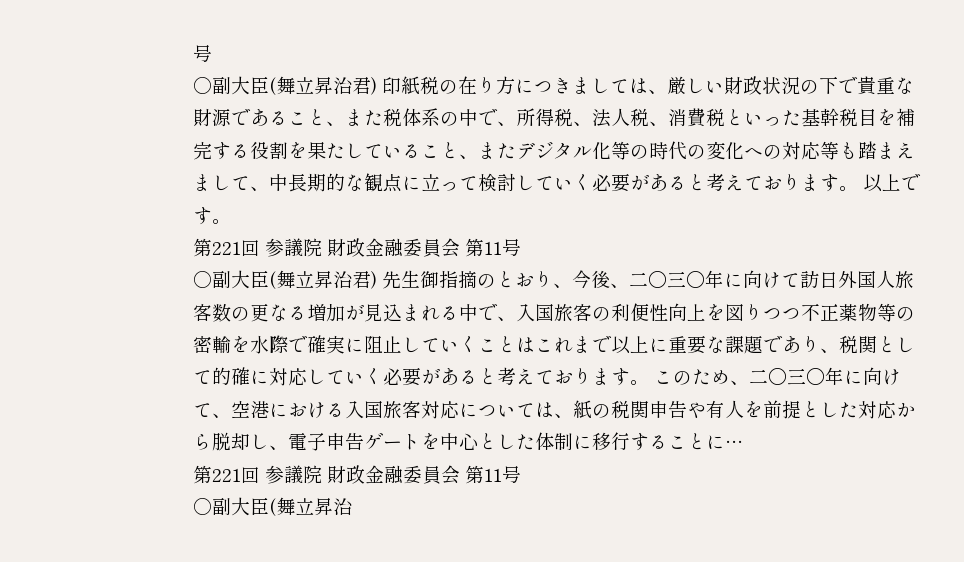号
○副大臣(舞立昇治君) 印紙税の在り方につきましては、厳しい財政状況の下で貴重な財源であること、また税体系の中で、所得税、法人税、消費税といった基幹税目を補完する役割を果たしていること、またデジタル化等の時代の変化への対応等も踏まえまして、中長期的な観点に立って検討していく必要があると考えております。 以上です。
第221回 参議院 財政金融委員会 第11号
○副大臣(舞立昇治君) 先生御指摘のとおり、今後、二〇三〇年に向けて訪日外国人旅客数の更なる増加が見込まれる中で、入国旅客の利便性向上を図りつつ不正薬物等の密輸を水際で確実に阻止していくことはこれまで以上に重要な課題であり、税関として的確に対応していく必要があると考えております。 このため、二〇三〇年に向けて、空港における入国旅客対応については、紙の税関申告や有人を前提とした対応から脱却し、電子申告ゲートを中心とした体制に移行することに…
第221回 参議院 財政金融委員会 第11号
○副大臣(舞立昇治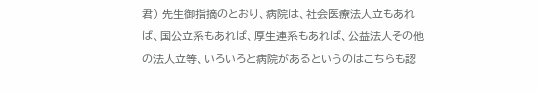君) 先生御指摘のとおり、病院は、社会医療法人立もあれば、国公立系もあれば、厚生連系もあれば、公益法人その他の法人立等、いろいろと病院があるというのはこちらも認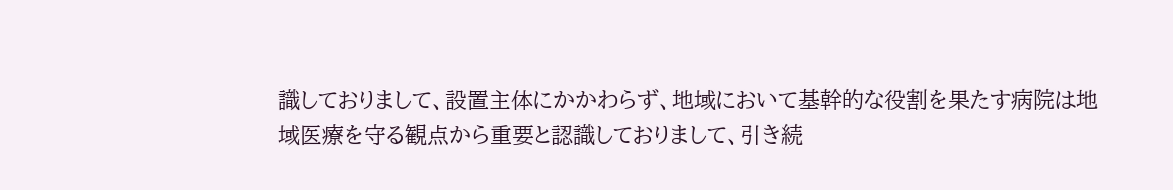識しておりまして、設置主体にかかわらず、地域において基幹的な役割を果たす病院は地域医療を守る観点から重要と認識しておりまして、引き続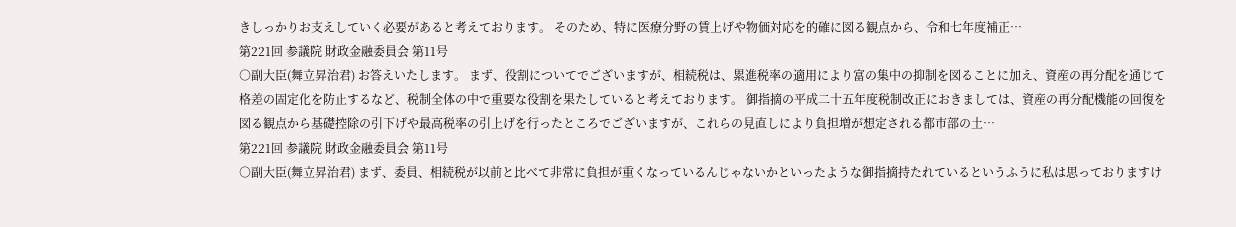きしっかりお支えしていく必要があると考えております。 そのため、特に医療分野の賃上げや物価対応を的確に図る観点から、令和七年度補正…
第221回 参議院 財政金融委員会 第11号
○副大臣(舞立昇治君) お答えいたします。 まず、役割についてでございますが、相続税は、累進税率の適用により富の集中の抑制を図ることに加え、資産の再分配を通じて格差の固定化を防止するなど、税制全体の中で重要な役割を果たしていると考えております。 御指摘の平成二十五年度税制改正におきましては、資産の再分配機能の回復を図る観点から基礎控除の引下げや最高税率の引上げを行ったところでございますが、これらの見直しにより負担増が想定される都市部の土…
第221回 参議院 財政金融委員会 第11号
○副大臣(舞立昇治君) まず、委員、相続税が以前と比べて非常に負担が重くなっているんじゃないかといったような御指摘持たれているというふうに私は思っておりますけ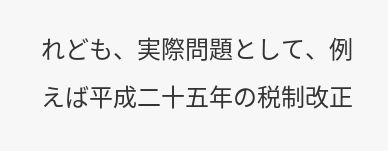れども、実際問題として、例えば平成二十五年の税制改正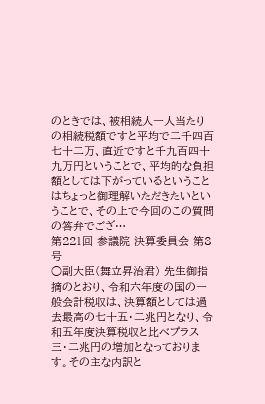のときでは、被相続人一人当たりの相続税額ですと平均で二千四百七十二万、直近ですと千九百四十九万円ということで、平均的な負担額としては下がっているということはちょっと御理解いただきたいということで、その上で今回のこの質問の答弁でござ…
第221回 参議院 決算委員会 第8号
○副大臣(舞立昇治君) 先生御指摘のとおり、令和六年度の国の一般会計税収は、決算額としては過去最高の七十五・二兆円となり、令和五年度決算税収と比べプラス三・二兆円の増加となっております。その主な内訳と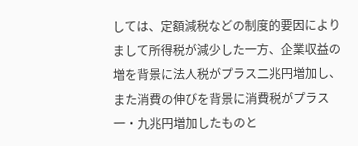しては、定額減税などの制度的要因によりまして所得税が減少した一方、企業収益の増を背景に法人税がプラス二兆円増加し、また消費の伸びを背景に消費税がプラス一・九兆円増加したものと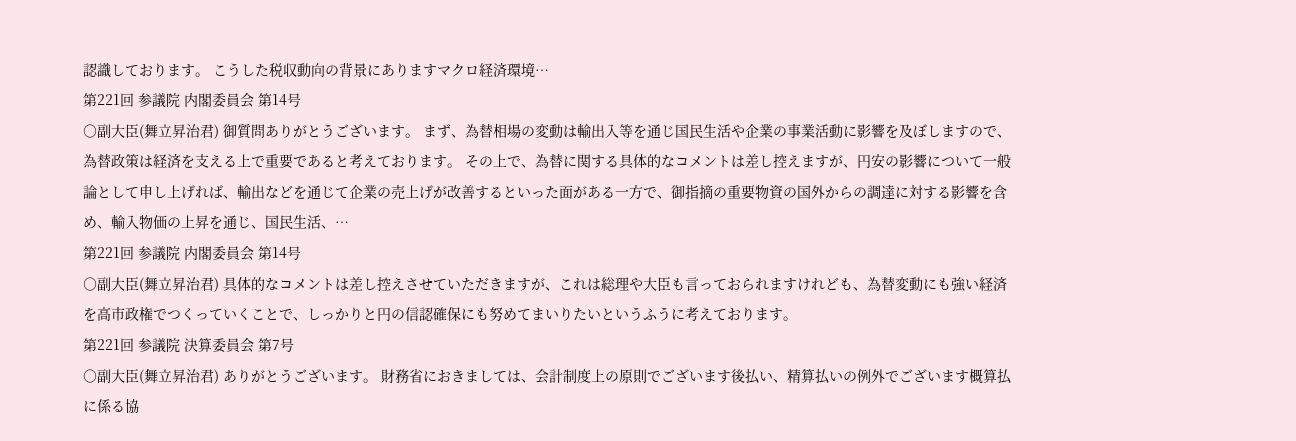認識しております。 こうした税収動向の背景にありますマクロ経済環境…
第221回 参議院 内閣委員会 第14号
○副大臣(舞立昇治君) 御質問ありがとうございます。 まず、為替相場の変動は輸出入等を通じ国民生活や企業の事業活動に影響を及ぼしますので、為替政策は経済を支える上で重要であると考えております。 その上で、為替に関する具体的なコメントは差し控えますが、円安の影響について一般論として申し上げれば、輸出などを通じて企業の売上げが改善するといった面がある一方で、御指摘の重要物資の国外からの調達に対する影響を含め、輸入物価の上昇を通じ、国民生活、…
第221回 参議院 内閣委員会 第14号
○副大臣(舞立昇治君) 具体的なコメントは差し控えさせていただきますが、これは総理や大臣も言っておられますけれども、為替変動にも強い経済を高市政権でつくっていくことで、しっかりと円の信認確保にも努めてまいりたいというふうに考えております。
第221回 参議院 決算委員会 第7号
○副大臣(舞立昇治君) ありがとうございます。 財務省におきましては、会計制度上の原則でございます後払い、精算払いの例外でございます概算払に係る協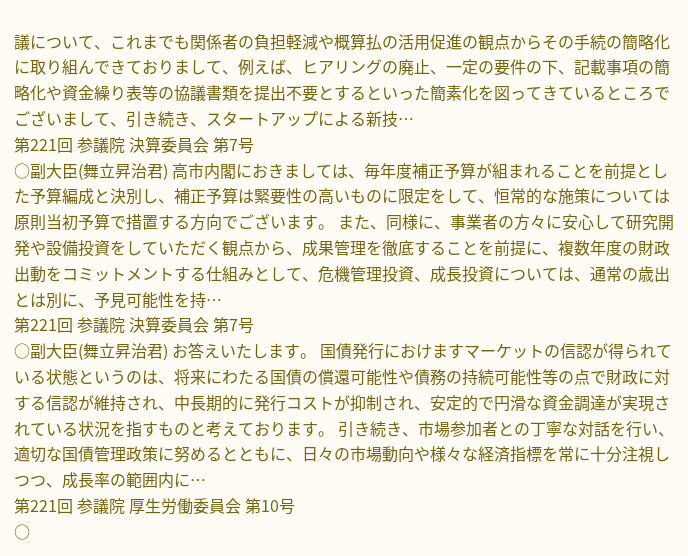議について、これまでも関係者の負担軽減や概算払の活用促進の観点からその手続の簡略化に取り組んできておりまして、例えば、ヒアリングの廃止、一定の要件の下、記載事項の簡略化や資金繰り表等の協議書類を提出不要とするといった簡素化を図ってきているところでございまして、引き続き、スタートアップによる新技…
第221回 参議院 決算委員会 第7号
○副大臣(舞立昇治君) 高市内閣におきましては、毎年度補正予算が組まれることを前提とした予算編成と決別し、補正予算は緊要性の高いものに限定をして、恒常的な施策については原則当初予算で措置する方向でございます。 また、同様に、事業者の方々に安心して研究開発や設備投資をしていただく観点から、成果管理を徹底することを前提に、複数年度の財政出動をコミットメントする仕組みとして、危機管理投資、成長投資については、通常の歳出とは別に、予見可能性を持…
第221回 参議院 決算委員会 第7号
○副大臣(舞立昇治君) お答えいたします。 国債発行におけますマーケットの信認が得られている状態というのは、将来にわたる国債の償還可能性や債務の持続可能性等の点で財政に対する信認が維持され、中長期的に発行コストが抑制され、安定的で円滑な資金調達が実現されている状況を指すものと考えております。 引き続き、市場参加者との丁寧な対話を行い、適切な国債管理政策に努めるとともに、日々の市場動向や様々な経済指標を常に十分注視しつつ、成長率の範囲内に…
第221回 参議院 厚生労働委員会 第10号
○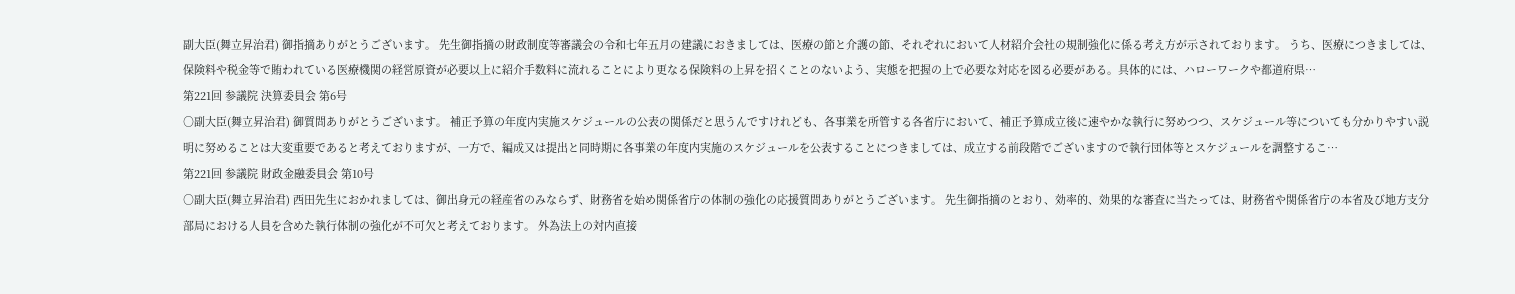副大臣(舞立昇治君) 御指摘ありがとうございます。 先生御指摘の財政制度等審議会の令和七年五月の建議におきましては、医療の節と介護の節、それぞれにおいて人材紹介会社の規制強化に係る考え方が示されております。 うち、医療につきましては、保険料や税金等で賄われている医療機関の経営原資が必要以上に紹介手数料に流れることにより更なる保険料の上昇を招くことのないよう、実態を把握の上で必要な対応を図る必要がある。具体的には、ハローワークや都道府県…
第221回 参議院 決算委員会 第6号
○副大臣(舞立昇治君) 御質問ありがとうございます。 補正予算の年度内実施スケジュールの公表の関係だと思うんですけれども、各事業を所管する各省庁において、補正予算成立後に速やかな執行に努めつつ、スケジュール等についても分かりやすい説明に努めることは大変重要であると考えておりますが、一方で、編成又は提出と同時期に各事業の年度内実施のスケジュールを公表することにつきましては、成立する前段階でございますので執行団体等とスケジュールを調整するこ…
第221回 参議院 財政金融委員会 第10号
○副大臣(舞立昇治君) 西田先生におかれましては、御出身元の経産省のみならず、財務省を始め関係省庁の体制の強化の応援質問ありがとうございます。 先生御指摘のとおり、効率的、効果的な審査に当たっては、財務省や関係省庁の本省及び地方支分部局における人員を含めた執行体制の強化が不可欠と考えております。 外為法上の対内直接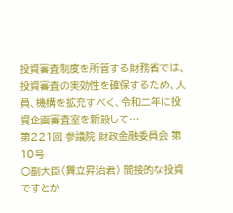投資審査制度を所管する財務省では、投資審査の実効性を確保するため、人員、機構を拡充すべく、令和二年に投資企画審査室を新設して…
第221回 参議院 財政金融委員会 第10号
○副大臣(舞立昇治君) 間接的な投資ですとか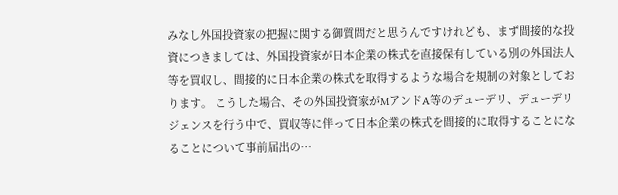みなし外国投資家の把握に関する御質問だと思うんですけれども、まず間接的な投資につきましては、外国投資家が日本企業の株式を直接保有している別の外国法人等を買収し、間接的に日本企業の株式を取得するような場合を規制の対象としております。 こうした場合、その外国投資家がMアンドA等のデューデリ、デューデリジェンスを行う中で、買収等に伴って日本企業の株式を間接的に取得することになることについて事前届出の…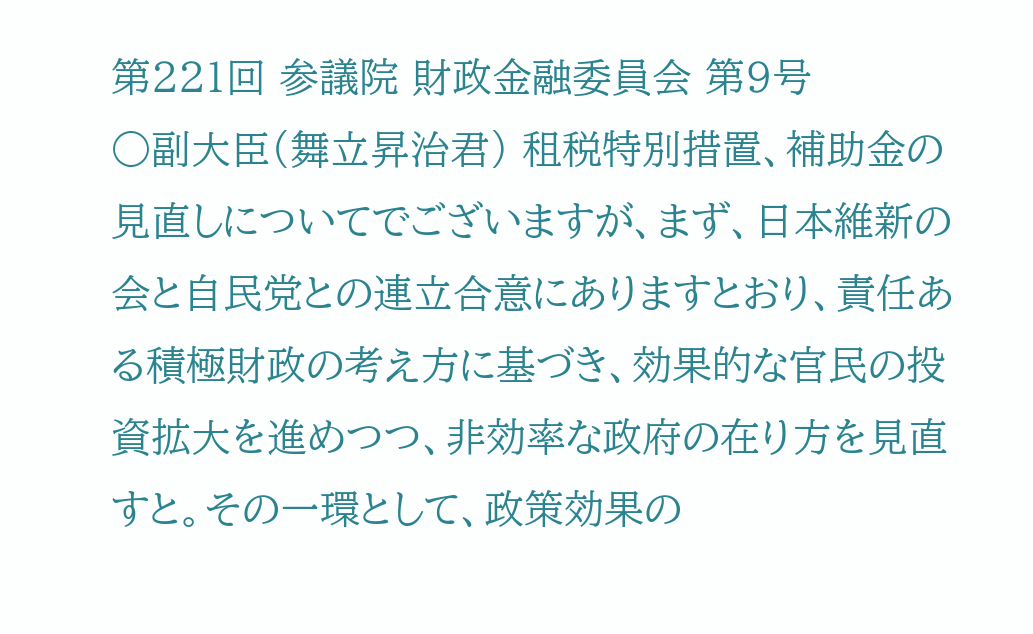第221回 参議院 財政金融委員会 第9号
○副大臣(舞立昇治君) 租税特別措置、補助金の見直しについてでございますが、まず、日本維新の会と自民党との連立合意にありますとおり、責任ある積極財政の考え方に基づき、効果的な官民の投資拡大を進めつつ、非効率な政府の在り方を見直すと。その一環として、政策効果の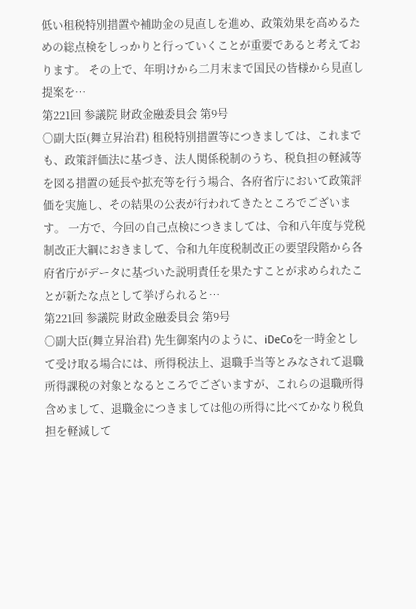低い租税特別措置や補助金の見直しを進め、政策効果を高めるための総点検をしっかりと行っていくことが重要であると考えております。 その上で、年明けから二月末まで国民の皆様から見直し提案を…
第221回 参議院 財政金融委員会 第9号
○副大臣(舞立昇治君) 租税特別措置等につきましては、これまでも、政策評価法に基づき、法人関係税制のうち、税負担の軽減等を図る措置の延長や拡充等を行う場合、各府省庁において政策評価を実施し、その結果の公表が行われてきたところでございます。 一方で、今回の自己点検につきましては、令和八年度与党税制改正大綱におきまして、令和九年度税制改正の要望段階から各府省庁がデータに基づいた説明責任を果たすことが求められたことが新たな点として挙げられると…
第221回 参議院 財政金融委員会 第9号
○副大臣(舞立昇治君) 先生御案内のように、iDeCoを一時金として受け取る場合には、所得税法上、退職手当等とみなされて退職所得課税の対象となるところでございますが、これらの退職所得含めまして、退職金につきましては他の所得に比べてかなり税負担を軽減して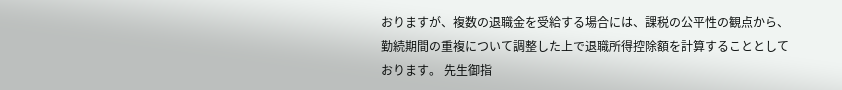おりますが、複数の退職金を受給する場合には、課税の公平性の観点から、勤続期間の重複について調整した上で退職所得控除額を計算することとしております。 先生御指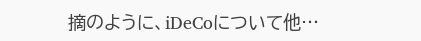摘のように、iDeCoについて他…